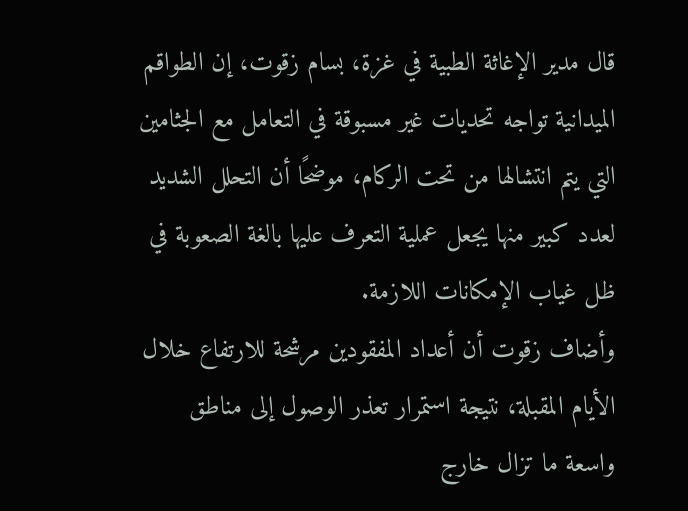قال مدير الإغاثة الطبية في غزة، بسام زقوت، إن الطواقم الميدانية تواجه تحديات غير مسبوقة في التعامل مع الجثامين التي يتم انتشالها من تحت الركام، موضحًا أن التحلل الشديد لعدد كبير منها يجعل عملية التعرف عليها بالغة الصعوبة في ظل غياب الإمكانات اللازمة.
وأضاف زقوت أن أعداد المفقودين مرشحة للارتفاع خلال الأيام المقبلة، نتيجة استمرار تعذر الوصول إلى مناطق واسعة ما تزال خارج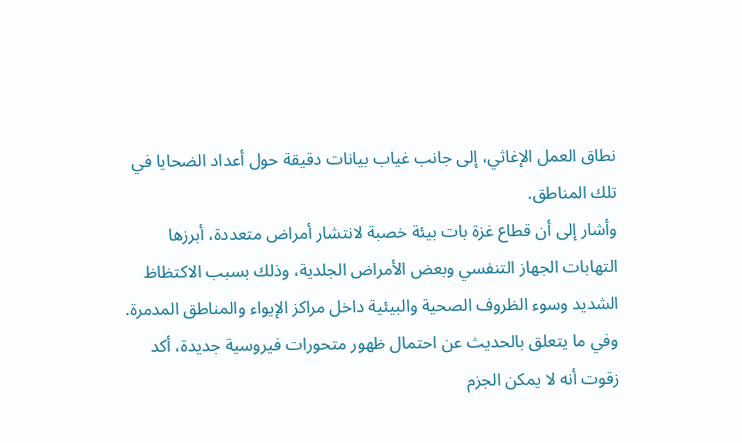نطاق العمل الإغاثي، إلى جانب غياب بيانات دقيقة حول أعداد الضحايا في تلك المناطق.
وأشار إلى أن قطاع غزة بات بيئة خصبة لانتشار أمراض متعددة، أبرزها التهابات الجهاز التنفسي وبعض الأمراض الجلدية، وذلك بسبب الاكتظاظ الشديد وسوء الظروف الصحية والبيئية داخل مراكز الإيواء والمناطق المدمرة.
وفي ما يتعلق بالحديث عن احتمال ظهور متحورات فيروسية جديدة، أكد زقوت أنه لا يمكن الجزم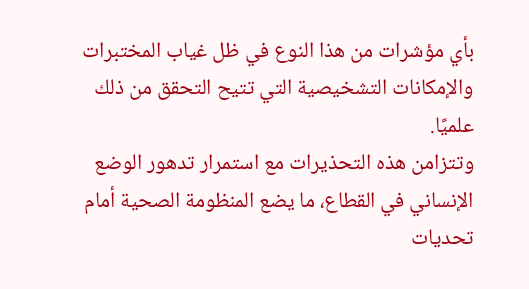بأي مؤشرات من هذا النوع في ظل غياب المختبرات والإمكانات التشخيصية التي تتيح التحقق من ذلك علميًا.
وتتزامن هذه التحذيرات مع استمرار تدهور الوضع الإنساني في القطاع، ما يضع المنظومة الصحية أمام تحديات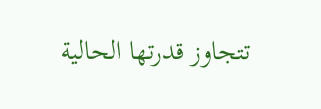تتجاوز قدرتها الحالية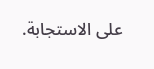على الاستجابة.